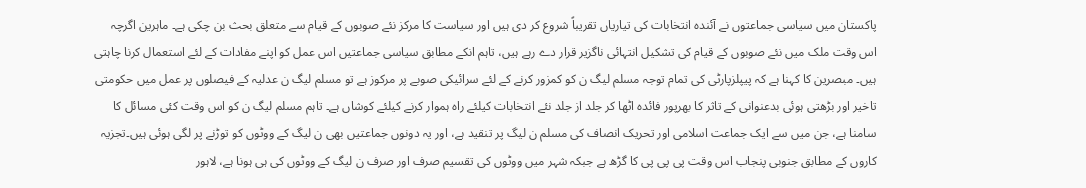پاکستان میں سیاسی جماعتوں نے آئندہ انتخابات کی تیاریاں تقریباً شروع کر دی ہیں اور سیاست کا مرکز نئے صوبوں کے قیام سے متعلق بحث بن چکی ہے۔ ماہرین اگرچہ اس وقت ملک میں نئے صوبوں کے قیام کی تشکیل انتہائی ناگزیر قرار دے رہے ہیں، تاہم انکے مطابق سیاسی جماعتیں اس عمل کو اپنے مفادات کے لئے استعمال کرنا چاہتی ہیں۔ مبصرین کا کہنا ہے کہ پیپلزپارٹی کی تمام توجہ مسلم لیگ ن کو کمزور کرنے کے لئے سرائیکی صوبے پر مرکوز ہے تو مسلم لیگ ن عدلیہ کے فیصلوں پر عمل میں حکومتی تاخیر اور بڑھتی ہوئی بدعنوانی کے تاثر کا بھرپور فائدہ اٹھا کر جلد از جلد نئے انتخابات کیلئے راہ ہموار کرنے کیلئے کوشاں ہے۔ تاہم مسلم لیگ ن کو اس وقت کئی مسائل کا سامنا ہے، جن میں سے ایک جماعت اسلامی اور تحریک انصاف کی مسلم ن لیگ پر تنقید ہے، اور یہ دونوں جماعتیں بھی ن لیگ کے ووٹوں کو توڑنے پر لگی ہوئی ہیں۔تجزیہ کاروں کے مطابق جنوبی پنجاب اس وقت پی پی پی کا گڑھ ہے جبکہ شہر میں ووٹوں کی تقسیم صرف اور صرف ن لیگ کے ووٹوں کی ہی ہونا ہے، لاہور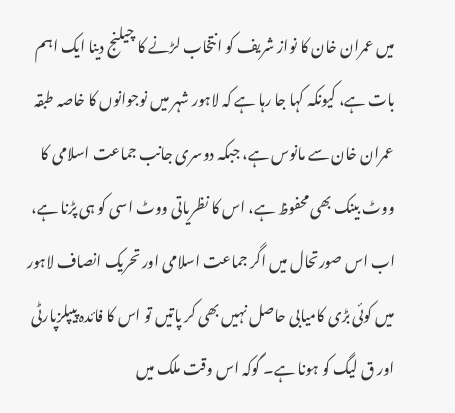میں عمران خان کا نواز شریف کو انتخاب لڑنے کا چیلنج دینا ایک اہم بات ہے، کیونکہ کہا جا رہا ہے کہ لاہور شہر میں نوجوانوں کا خاصہ طبقہ عمران خان سے مانوس ہے، جبکہ دوسری جانب جماعت اسلامی کا ووٹ بینک بھی محفوظ ہے، اس کا نظریاتی ووٹ اسی کو ہی پڑنا ہے، اب اس صورتحال میں اگر جماعت اسلامی اور تحریک انصاف لاہور میں کوئی بڑی کامیابی حاصل نہیں بھی کر پاتیں تو اس کا فائدہ پیپلزپارٹی اور ق لیگ کو ہونا ہے۔ گوکہ اس وقت ملک میں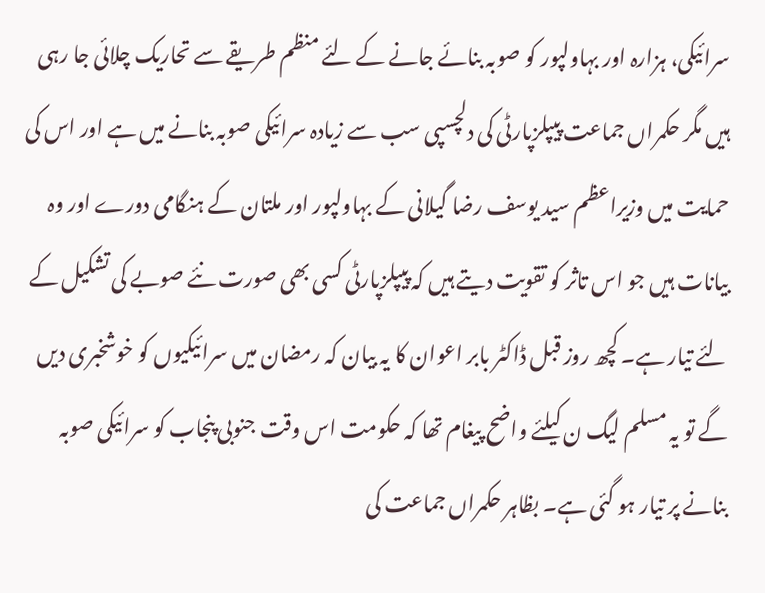سرائیکی، ہزارہ اور بہاولپور کو صوبہ بنائے جانے کے لئے منظم طریقے سے تحاریک چلائی جا رہی ہیں مگر حکمراں جماعت پیپلزپارٹی کی دلچسپی سب سے زیادہ سرائیکی صوبہ بنانے میں ہے اور اس کی حمایت میں وزیراعظم سید یوسف رضا گیلانی کے بہاولپور اور ملتان کے ہنگامی دورے اور وہ بیانات ہیں جو اس تاثر کو تقویت دیتے ہیں کہ پیپلزپارٹی کسی بھی صورت نئے صوبے کی تشکیل کے لئے تیار ہے۔ کچھ روز قبل ڈاکٹر بابر اعوان کا یہ بیان کہ رمضان میں سرائیکیوں کو خوشخبری دیں گے تو یہ مسلم لیگ ن کیلئے واضح پیغام تھا کہ حکومت اس وقت جنوبی پنجاب کو سرائیکی صوبہ بنانے پر تیار ہو گئی ہے۔ بظاہر حکمراں جماعت کی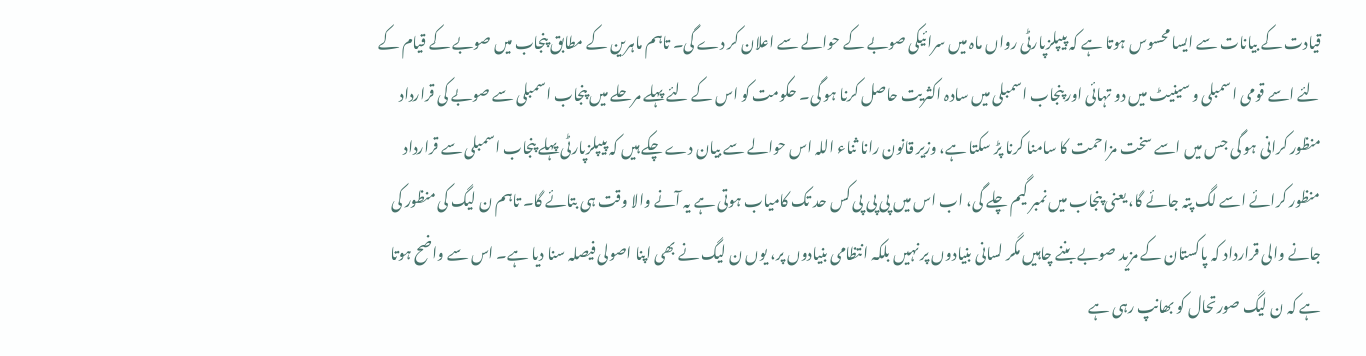قیادت کے بیانات سے ایسا محسوس ہوتا ہے کہ پیپلزپارٹی رواں ماہ میں سرائیکی صوبے کے حوالے سے اعلان کر دے گی۔ تاہم ماہرین کے مطابق پنجاب میں صوبے کے قیام کے لئے اسے قومی اسمبلی و سینیٹ میں دو تہائی اور پنجاب اسمبلی میں سادہ اکثریت حاصل کرنا ہو گی۔ حکومت کو اس کے لئے پہلے مرحلے میں پنجاب اسمبلی سے صوبے کی قرارداد منظور کرانی ہو گی جس میں اسے سخت مزاحمت کا سامنا کرنا پڑ سکتا ہے، وزیر قانون رانا ثناء اللہ اس حوالے سے بیان دے چکے ہیں کہ پیپلزپارٹی پہلے پنجاب اسمبلی سے قرارداد منظور کرائے اسے لگ پتہ جائے گا، یعنی پنجاب میں نمبر گیم چلے گی، اب اس میں پی پی پی کس حد تک کامیاب ہوتی ہے یہ آنے والا وقت ہی بتائے گا۔ تاہم ن لیگ کی منظور کی جانے والی قرارداد کہ پاکستان کے مزید صوبے بننے چاہیں مگر لسانی بنیادوں پر نہیں بلکہ انتظامی بنیادوں پر، یوں ن لیگ نے بھی اپنا اصولی فیصلہ سنا دیا ہے۔ اس سے واضح ہوتا ہے کہ ن لیگ صورتحال کو بھانپ رہی ہے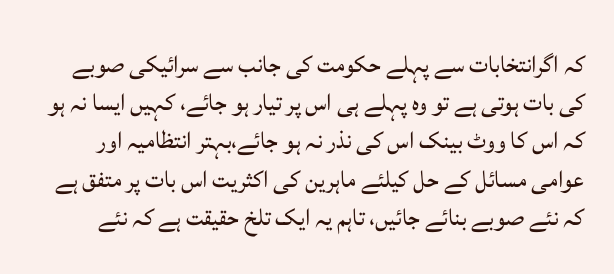کہ اگرانتخابات سے پہلے حکومت کی جانب سے سرائیکی صوبے کی بات ہوتی ہے تو وہ پہلے ہی اس پر تیار ہو جائے، کہیں ایسا نہ ہو کہ اس کا ووٹ بینک اس کی نذر نہ ہو جائے،بہتر انتظامیہ اور عوامی مسائل کے حل کیلئے ماہرین کی اکثریت اس بات پر متفق ہے کہ نئے صوبے بنائے جائیں، تاہم یہ ایک تلخ حقیقت ہے کہ نئے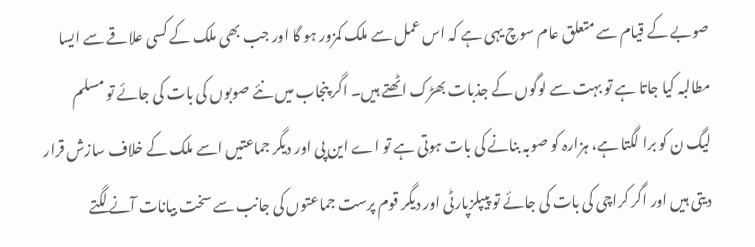صوبے کے قیام سے متعلق عام سوچ یہی ہے کہ اس عمل سے ملک کمزور ہو گا اور جب بھی ملک کے کسی علاقے سے ایسا مطالبہ کیا جاتا ہے تو بہت سے لوگوں کے جذبات بھڑک اٹھتے ہیں۔ اگر پنجاب میں نئے صوبوں کی بات کی جائے تو مسلم لیگ ن کو برا لگتا ہے، ہزارہ کو صوبہ بنانے کی بات ہوتی ہے تو اے این پی اور دیگر جماعتیں اسے ملک کے خلاف سازش قرار دیتی ہیں اور اگر کراچی کی بات کی جائے تو پیپلزپارٹی اور دیگر قوم پرست جماعتوں کی جانب سے سخت بیانات آنے لگتے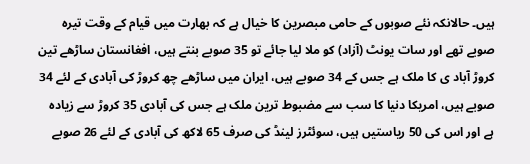ہیں۔ حالانکہ نئے صوبوں کے حامی مبصرین کا خیال ہے کہ بھارت میں قیام کے وقت تیرہ صوبے تھے اور سات یونٹ (آزاد) کو ملا لیا جائے تو 35 صوبے بنتے ہیں، افغانستان ساڑھے تین کروڑ آباد ی کا ملک ہے جس کے 34 صوبے ہیں، ایران میں ساڑھے چھ کروڑ کی آبادی کے لئے 34 صوبے ہیں، امریکا دنیا کا سب سے مضبوط ترین ملک ہے جس کی آبادی 35 کروڑ سے زیادہ ہے اور اس کی 50 ریاستیں ہیں، سوئٹرز لینڈ کی صرف 65 لاکھ کی آبادی کے لئے 26 صوبے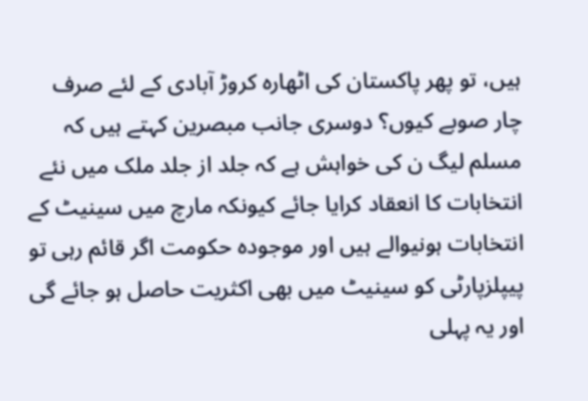ہیں، تو پھر پاکستان کی اٹھارہ کروڑ آبادی کے لئے صرف چار صوبے کیوں؟ دوسری جانب مبصرین کہتے ہیں کہ مسلم لیگ ن کی خواہش ہے کہ جلد از جلد ملک میں نئے انتخابات کا انعقاد کرایا جائے کیونکہ مارچ میں سینیٹ کے انتخابات ہونیوالے ہیں اور موجودہ حکومت اگر قائم رہی تو پیپلزپارٹی کو سینیٹ میں بھی اکثریت حاصل ہو جائے گی اور یہ پہلی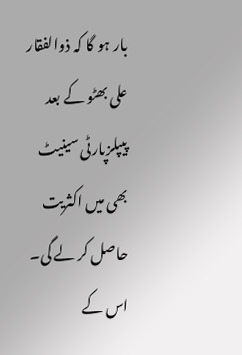بار ہو گا کہ ذوالفقار علی بھٹو کے بعد پیپلزپارٹی سینیٹ بھی میں اکثریت حاصل کر لے گی۔ اس کے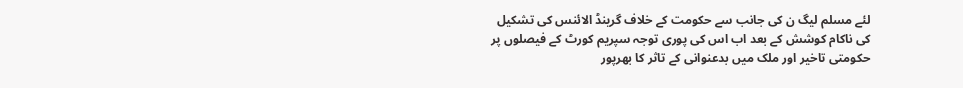لئے مسلم لیگ ن کی جانب سے حکومت کے خلاف گرینڈ الائنس کی تشکیل کی ناکام کوشش کے بعد اب اس کی پوری توجہ سپریم کورٹ کے فیصلوں پر حکومتی تاخیر اور ملک میں بدعنوانی کے تاثر کا بھرپور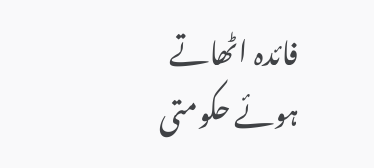فائدہ اٹھاتے ہوئے حکومتی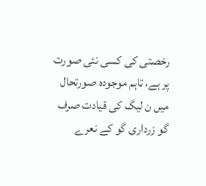رخصتی کی کسی نئی صورت پر ہے، تاہم موجودہ صورتحال میں ن لیگ کی قیادت صرف گو زرداری گو کے نعرے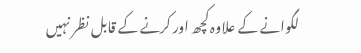لگوانے کے علاوہ کچھ اور کرنے کے قابل نظر نہیں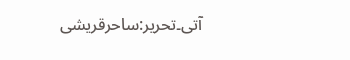آتی۔تحریر:ساحرقریشی